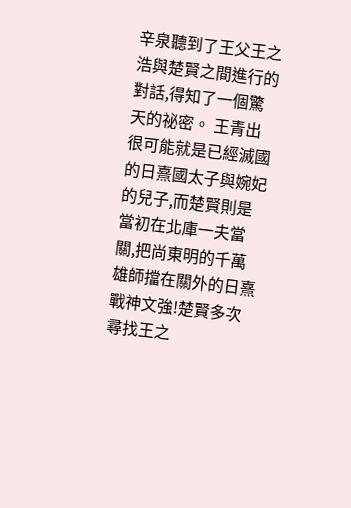辛泉聽到了王父王之浩與楚賢之間進行的對話,得知了一個驚天的祕密。 王青出很可能就是已經滅國的日熹國太子與婉妃的兒子,而楚賢則是當初在北庫一夫當關,把尚東明的千萬雄師擋在關外的日熹戰神文強!楚賢多次尋找王之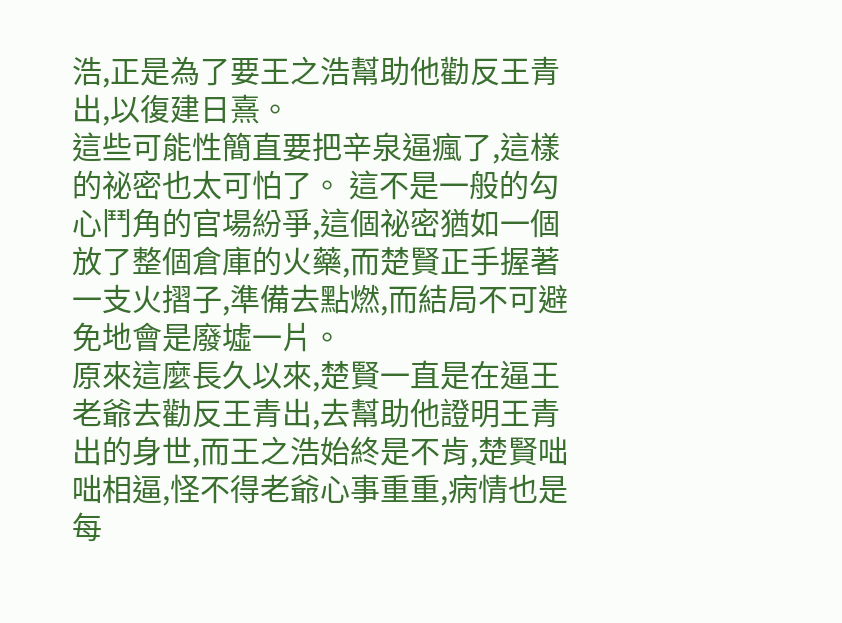浩,正是為了要王之浩幫助他勸反王青出,以復建日熹。
這些可能性簡直要把辛泉逼瘋了,這樣的祕密也太可怕了。 這不是一般的勾心鬥角的官場紛爭,這個祕密猶如一個放了整個倉庫的火藥,而楚賢正手握著一支火摺子,準備去點燃,而結局不可避免地會是廢墟一片。
原來這麼長久以來,楚賢一直是在逼王老爺去勸反王青出,去幫助他證明王青出的身世,而王之浩始終是不肯,楚賢咄咄相逼,怪不得老爺心事重重,病情也是每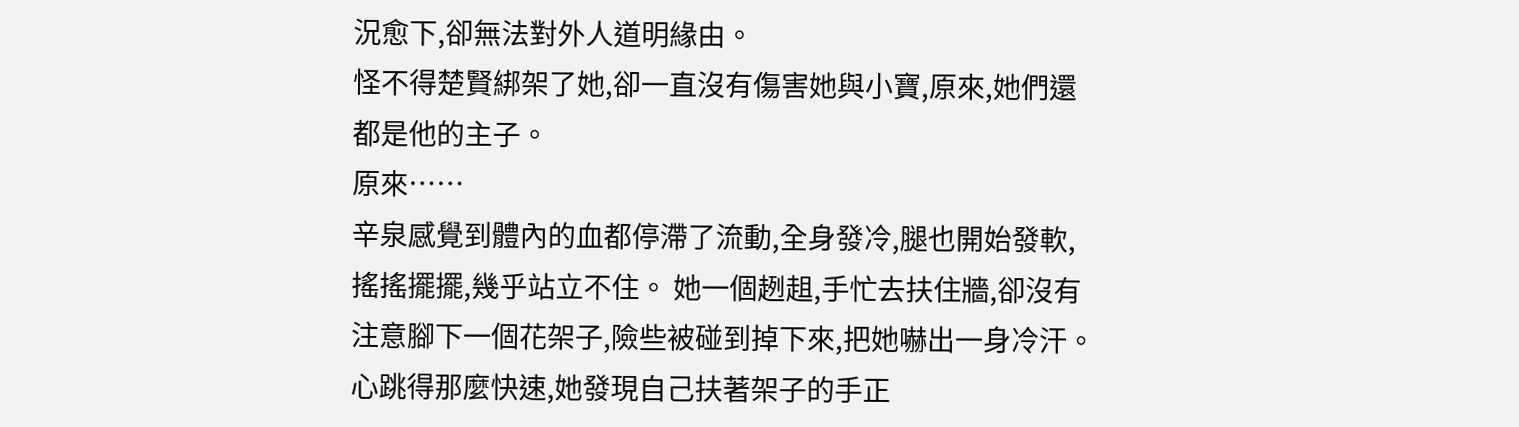況愈下,卻無法對外人道明緣由。
怪不得楚賢綁架了她,卻一直沒有傷害她與小寶,原來,她們還都是他的主子。
原來……
辛泉感覺到體內的血都停滯了流動,全身發冷,腿也開始發軟,搖搖擺擺,幾乎站立不住。 她一個趔趄,手忙去扶住牆,卻沒有注意腳下一個花架子,險些被碰到掉下來,把她嚇出一身冷汗。 心跳得那麼快速,她發現自己扶著架子的手正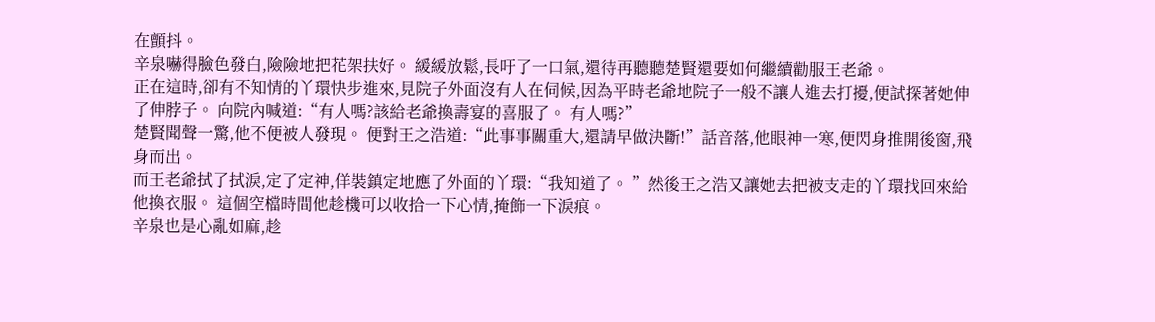在顫抖。
辛泉嚇得臉色發白,險險地把花架扶好。 緩緩放鬆,長吁了一口氣,還待再聽聽楚賢還要如何繼續勸服王老爺。
正在這時,卻有不知情的丫環快步進來,見院子外面沒有人在伺候,因為平時老爺地院子一般不讓人進去打擾,便試探著她伸了伸脖子。 向院內喊道:“有人嗎?該給老爺換壽宴的喜服了。 有人嗎?”
楚賢聞聲一驚,他不便被人發現。 便對王之浩道:“此事事關重大,還請早做決斷!”話音落,他眼神一寒,便閃身推開後窗,飛身而出。
而王老爺拭了拭淚,定了定神,佯裝鎮定地應了外面的丫環:“我知道了。 ”然後王之浩又讓她去把被支走的丫環找回來給他換衣服。 這個空檔時間他趁機可以收拾一下心情,掩飾一下淚痕。
辛泉也是心亂如麻,趁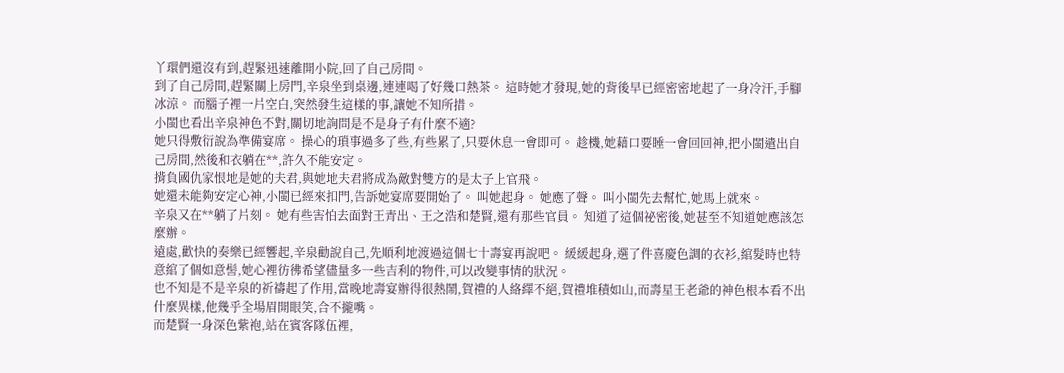丫環們還沒有到,趕緊迅速離開小院,回了自己房間。
到了自己房間,趕緊關上房門,辛泉坐到桌邊,連連喝了好幾口熱茶。 這時她才發現,她的背後早已經密密地起了一身冷汗,手腳冰涼。 而腦子裡一片空白,突然發生這樣的事,讓她不知所措。
小閩也看出辛泉神色不對,關切地詢問是不是身子有什麼不適?
她只得敷衍說為準備宴席。 操心的瑣事過多了些,有些累了,只要休息一會即可。 趁機,她藉口要睡一會回回神,把小閩遣出自己房間,然後和衣躺在**,許久不能安定。
揹負國仇家恨地是她的夫君,與她地夫君將成為敵對雙方的是太子上官飛。
她還未能夠安定心神,小閩已經來扣門,告訴她宴席要開始了。 叫她起身。 她應了聲。 叫小閩先去幫忙,她馬上就來。
辛泉又在**躺了片刻。 她有些害怕去面對王青出、王之浩和楚賢,還有那些官員。 知道了這個祕密後,她甚至不知道她應該怎麼辦。
遠處,歡快的奏樂已經響起,辛泉勸說自己,先順利地渡過這個七十壽宴再說吧。 緩緩起身,選了件喜慶色調的衣衫,綰髮時也特意綰了個如意髻,她心裡彷彿希望儘量多一些吉利的物件,可以改變事情的狀況。
也不知是不是辛泉的祈禱起了作用,當晚地壽宴辦得很熱鬧,賀禮的人絡繹不絕,賀禮堆積如山,而壽星王老爺的神色根本看不出什麼異樣,他幾乎全場眉開眼笑,合不攏嘴。
而楚賢一身深色紫袍,站在賓客隊伍裡,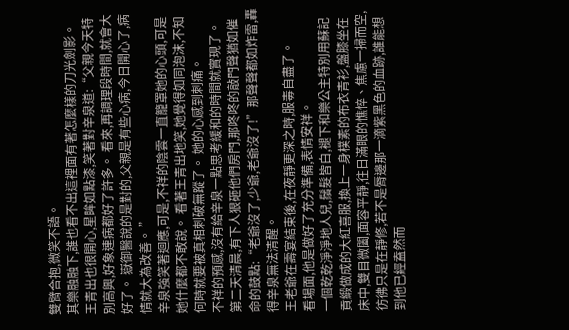雙臂合抱,微笑不語。
其樂融融下,誰也看不出這裡面有著怎麼樣的刀光劍影。
王青出也很開心,星眸如點漆,笑著對辛泉道:“父親今天特別高興,好象連病都好了許多。 看來,再調理段時間,就會大好了。 嶽御醫說的是對的,父親是有些心病,今日開心了,病情就大為改善。 ”
辛泉強笑著迴應,可是,不祥的陰雲一直籠罩她的心頭,可是她什麼都不敢說。 看著王青出地笑,她覺得如同泡沫,不知何時就要被真相刺破無蹤了。 她的心感到刺痛。
不祥的預感,沒有給辛泉一點思考緩和的時間就實現了。
第二天清晨,有下人狠砸他們房門,那咚咚的敲門聲猶如催命的鼓點:“老爺沒了,少爺,老爺沒了!”那聲聲都如炸雷,轟得辛泉無法清醒。
王老爺在壽宴結束後,在夜靜更深之時,服毒自盡了。
看場面,他是做好了充分準備,表情安祥。
一個乾乾淨淨地人兒,鬚髮皆白,褪下和樂公主特別用蘇記貢緞做成的大紅喜服,換上一身樸素的布衣青衫,盤膝坐在床中,雙目微闔,面容平靜,往日滿眼的憔悴、焦慮一掃而空,彷彿只是在靜修,若不是脣邊那一滴紫黑色的血跡,誰能想到他已經盍然而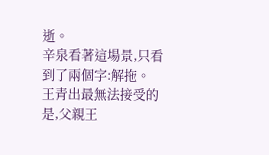逝。
辛泉看著這場景,只看到了兩個字:解拖。
王青出最無法接受的是,父親王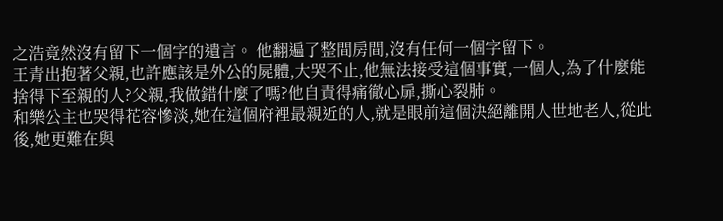之浩竟然沒有留下一個字的遺言。 他翻遍了整間房間,沒有任何一個字留下。
王青出抱著父親,也許應該是外公的屍體,大哭不止,他無法接受這個事實,一個人,為了什麼能捨得下至親的人?父親,我做錯什麼了嗎?他自責得痛徹心扉,撕心裂肺。
和樂公主也哭得花容慘淡,她在這個府裡最親近的人,就是眼前這個決絕離開人世地老人,從此後,她更難在與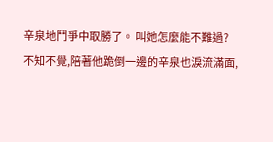辛泉地鬥爭中取勝了。 叫她怎麼能不難過?
不知不覺,陪著他跪倒一邊的辛泉也淚流滿面,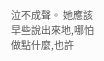泣不成聲。 她應該早些說出來地,哪怕做點什麼,也許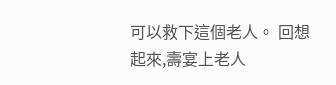可以救下這個老人。 回想起來,壽宴上老人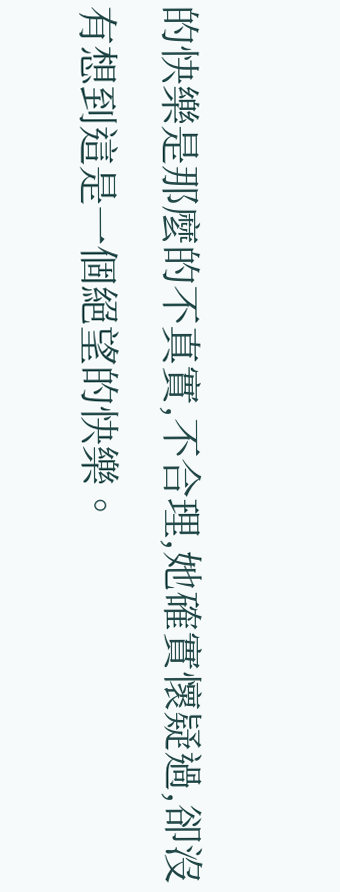的快樂是那麼的不真實,不合理,她確實懷疑過,卻沒有想到這是一個絕望的快樂。